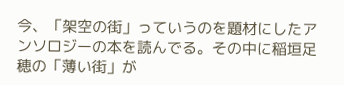今、「架空の街」っていうのを題材にしたアンソロジーの本を読んでる。その中に稲垣足穂の「薄い街」が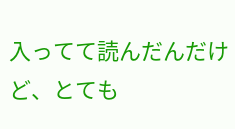入ってて読んだんだけど、とても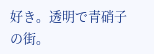好き。透明で青硝子の街。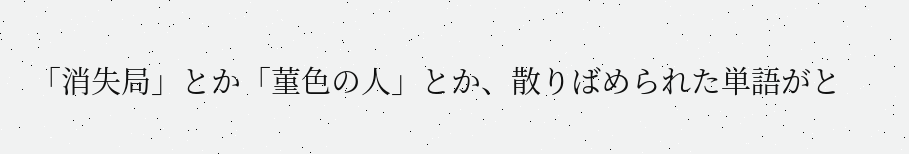「消失局」とか「菫色の人」とか、散りばめられた単語がと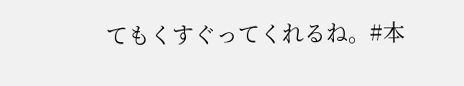てもくすぐってくれるね。#本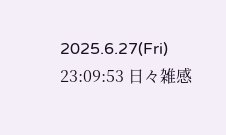2025.6.27(Fri) 23:09:53 日々雑感